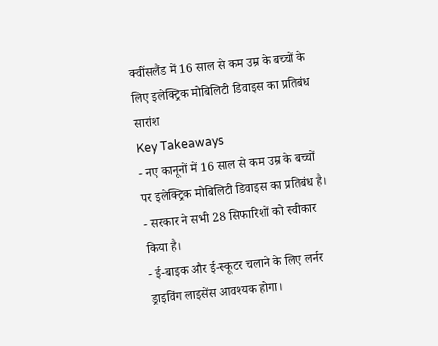क्वींसलैंड में 16 साल से कम उम्र के बच्चों के लिए इलेक्ट्रिक मोबिलिटी डिवाइस का प्रतिबंध
सारांश
Key Takeaways
- नए कानूनों में 16 साल से कम उम्र के बच्चों पर इलेक्ट्रिक मोबिलिटी डिवाइस का प्रतिबंध है।
- सरकार ने सभी 28 सिफारिशों को स्वीकार किया है।
- ई-बाइक और ई-स्कूटर चलाने के लिए लर्नर ड्राइविंग लाइसेंस आवश्यक होगा।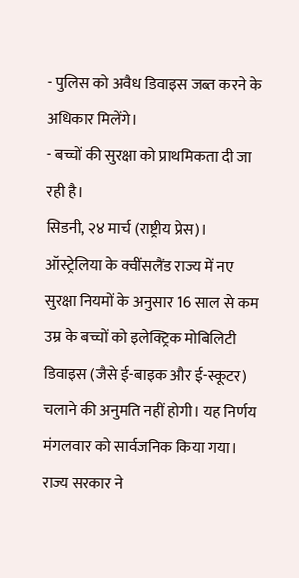- पुलिस को अवैध डिवाइस जब्त करने के अधिकार मिलेंगे।
- बच्चों की सुरक्षा को प्राथमिकता दी जा रही है।
सिडनी, २४ मार्च (राष्ट्रीय प्रेस)। ऑस्ट्रेलिया के क्वींसलैंड राज्य में नए सुरक्षा नियमों के अनुसार 16 साल से कम उम्र के बच्चों को इलेक्ट्रिक मोबिलिटी डिवाइस (जैसे ई-बाइक और ई-स्कूटर) चलाने की अनुमति नहीं होगी। यह निर्णय मंगलवार को सार्वजनिक किया गया।
राज्य सरकार ने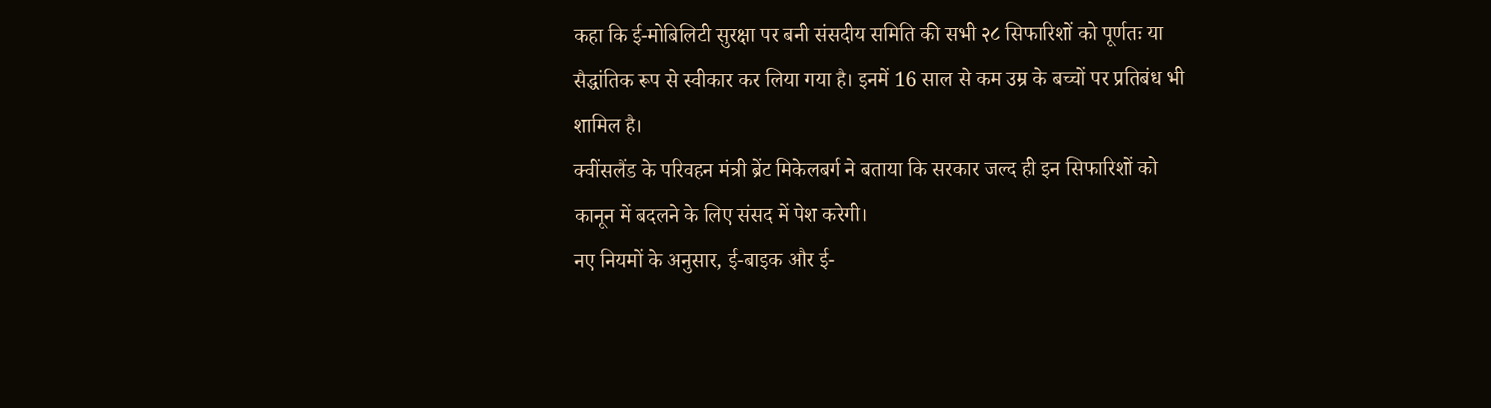कहा कि ई-मोबिलिटी सुरक्षा पर बनी संसदीय समिति की सभी २८ सिफारिशों को पूर्णतः या सैद्धांतिक रूप से स्वीकार कर लिया गया है। इनमें 16 साल से कम उम्र के बच्चों पर प्रतिबंध भी शामिल है।
क्वींसलैंड के परिवहन मंत्री ब्रेंट मिकेलबर्ग ने बताया कि सरकार जल्द ही इन सिफारिशों को कानून में बदलने के लिए संसद में पेश करेगी।
नए नियमों के अनुसार, ई-बाइक और ई-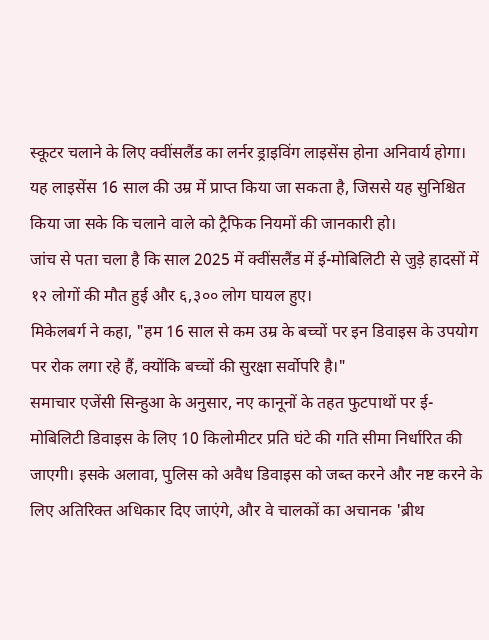स्कूटर चलाने के लिए क्वींसलैंड का लर्नर ड्राइविंग लाइसेंस होना अनिवार्य होगा। यह लाइसेंस 16 साल की उम्र में प्राप्त किया जा सकता है, जिससे यह सुनिश्चित किया जा सके कि चलाने वाले को ट्रैफिक नियमों की जानकारी हो।
जांच से पता चला है कि साल 2025 में क्वींसलैंड में ई-मोबिलिटी से जुड़े हादसों में १२ लोगों की मौत हुई और ६,३०० लोग घायल हुए।
मिकेलबर्ग ने कहा, "हम 16 साल से कम उम्र के बच्चों पर इन डिवाइस के उपयोग पर रोक लगा रहे हैं, क्योंकि बच्चों की सुरक्षा सर्वोपरि है।"
समाचार एजेंसी सिन्हुआ के अनुसार, नए कानूनों के तहत फुटपाथों पर ई-मोबिलिटी डिवाइस के लिए 10 किलोमीटर प्रति घंटे की गति सीमा निर्धारित की जाएगी। इसके अलावा, पुलिस को अवैध डिवाइस को जब्त करने और नष्ट करने के लिए अतिरिक्त अधिकार दिए जाएंगे, और वे चालकों का अचानक 'ब्रीथ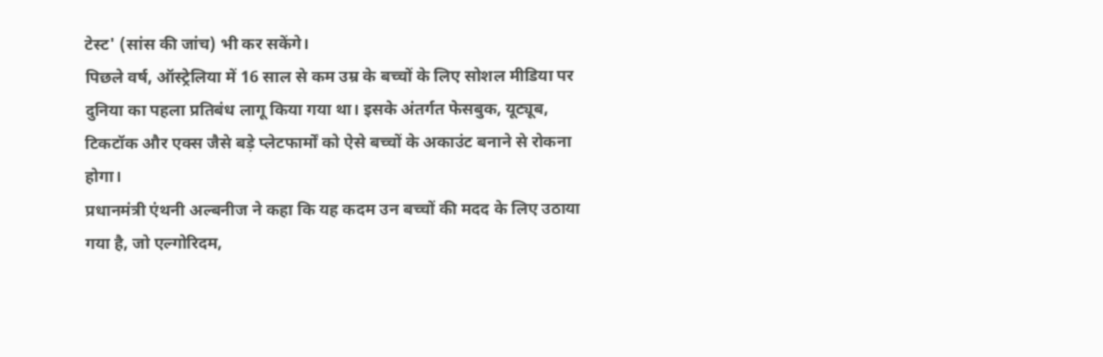टेस्ट' (सांस की जांच) भी कर सकेंगे।
पिछले वर्ष, ऑस्ट्रेलिया में 16 साल से कम उम्र के बच्चों के लिए सोशल मीडिया पर दुनिया का पहला प्रतिबंध लागू किया गया था। इसके अंतर्गत फेसबुक, यूट्यूब, टिकटॉक और एक्स जैसे बड़े प्लेटफार्मों को ऐसे बच्चों के अकाउंट बनाने से रोकना होगा।
प्रधानमंत्री एंथनी अल्बनीज ने कहा कि यह कदम उन बच्चों की मदद के लिए उठाया गया है, जो एल्गोरिदम,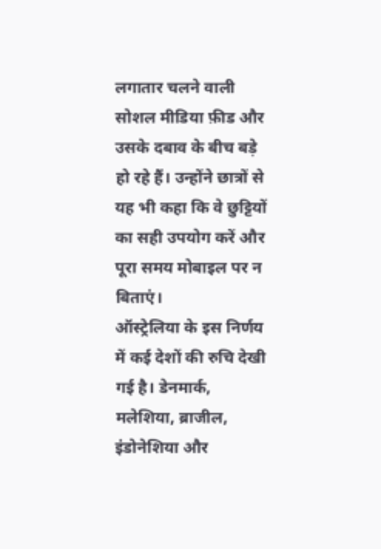लगातार चलने वाली सोशल मीडिया फ़ीड और उसके दबाव के बीच बड़े हो रहे हैं। उन्होंने छात्रों से यह भी कहा कि वे छुट्टियों का सही उपयोग करें और पूरा समय मोबाइल पर न बिताएं।
ऑस्ट्रेलिया के इस निर्णय में कई देशों की रुचि देखी गई है। डेनमार्क, मलेशिया, ब्राजील, इंडोनेशिया और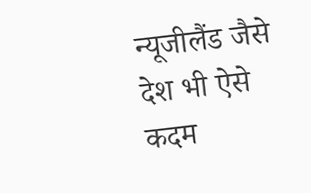न्यूजीलैंड जैसे देश भी ऐसे कदम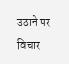उठाने पर विचार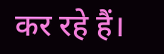कर रहे हैं।